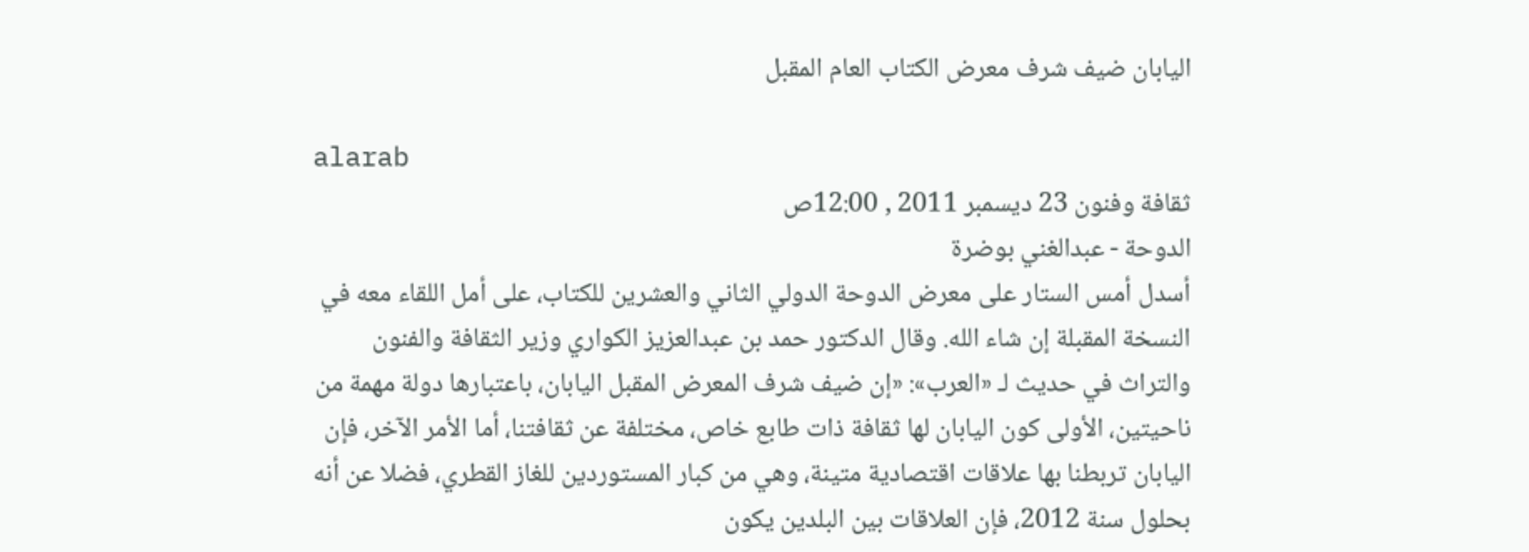اليابان ضيف شرف معرض الكتاب العام المقبل

alarab
ثقافة وفنون 23 ديسمبر 2011 , 12:00ص
الدوحة - عبدالغني بوضرة
أسدل أمس الستار على معرض الدوحة الدولي الثاني والعشرين للكتاب، على أمل اللقاء معه في النسخة المقبلة إن شاء الله. وقال الدكتور حمد بن عبدالعزيز الكواري وزير الثقافة والفنون والتراث في حديث لـ «العرب»: «إن ضيف شرف المعرض المقبل اليابان، باعتبارها دولة مهمة من ناحيتين، الأولى كون اليابان لها ثقافة ذات طابع خاص، مختلفة عن ثقافتنا، أما الأمر الآخر، فإن اليابان تربطنا بها علاقات اقتصادية متينة، وهي من كبار المستوردين للغاز القطري، فضلا عن أنه بحلول سنة 2012، فإن العلاقات بين البلدين يكون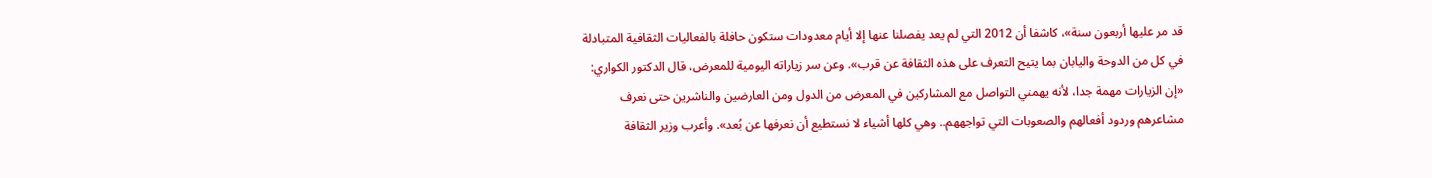قد مر عليها أربعون سنة»، كاشفا أن 2012 التي لم يعد يفصلنا عنها إلا أيام معدودات ستكون حافلة بالفعاليات الثقافية المتبادلة في كل من الدوحة واليابان بما يتيح التعرف على هذه الثقافة عن قرب». وعن سر زياراته اليومية للمعرض، قال الدكتور الكواري: «إن الزيارات مهمة جدا، لأنه يهمني التواصل مع المشاركين في المعرض من الدول ومن العارضين والناشرين حتى نعرف مشاعرهم وردود أفعالهم والصعوبات التي تواجههم.. وهي كلها أشياء لا نستطيع أن نعرفها عن بُعد». وأعرب وزير الثقافة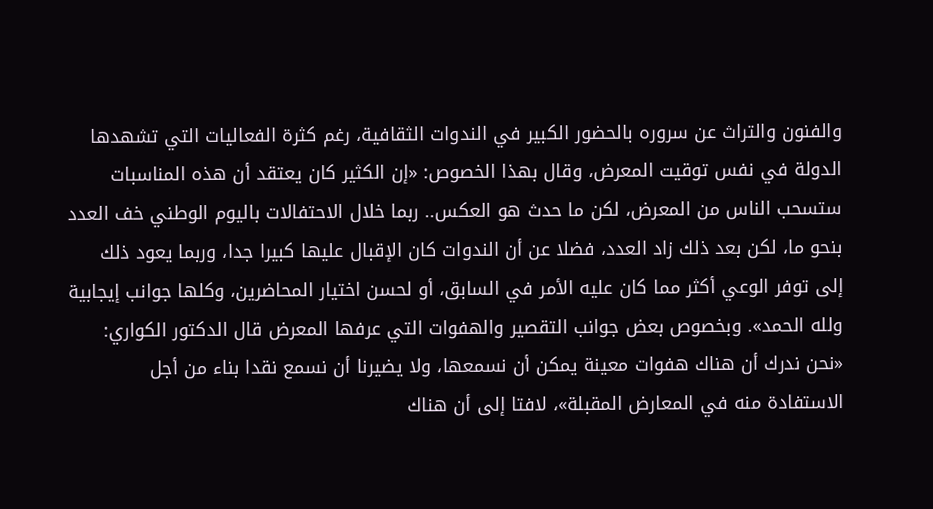والفنون والتراث عن سروره بالحضور الكبير في الندوات الثقافية، رغم كثرة الفعاليات التي تشهدها الدولة في نفس توقيت المعرض، وقال بهذا الخصوص: «إن الكثير كان يعتقد أن هذه المناسبات ستسحب الناس من المعرض، لكن ما حدث هو العكس.. ربما خلال الاحتفالات باليوم الوطني خف العدد بنحو ما، لكن بعد ذلك زاد العدد، فضلا عن أن الندوات كان الإقبال عليها كبيرا جدا، وربما يعود ذلك إلى توفر الوعي أكثر مما كان عليه الأمر في السابق، أو لحسن اختيار المحاضرين، وكلها جوانب إيجابية ولله الحمد». وبخصوص بعض جوانب التقصير والهفوات التي عرفها المعرض قال الدكتور الكواري: «نحن ندرك أن هناك هفوات معينة يمكن أن نسمعها، ولا يضيرنا أن نسمع نقدا بناء من أجل الاستفادة منه في المعارض المقبلة»، لافتا إلى أن هناك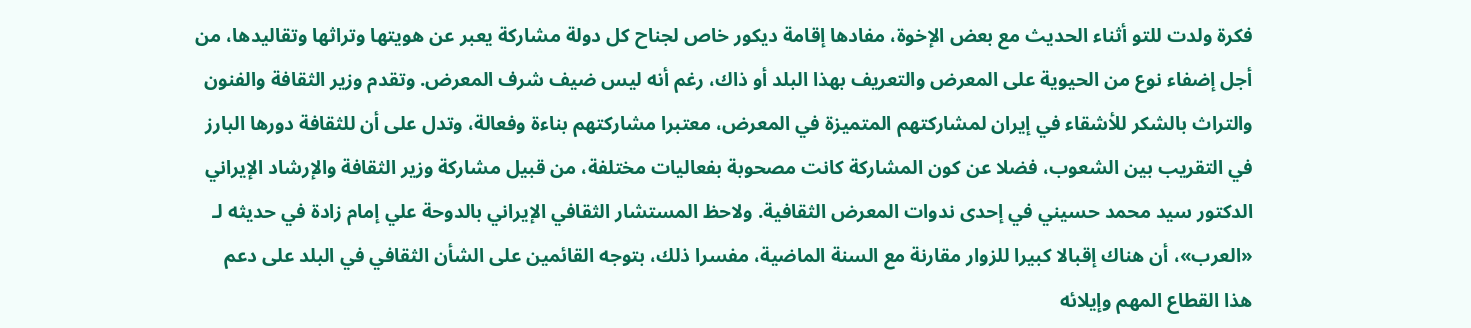فكرة ولدت للتو أثناء الحديث مع بعض الإخوة، مفادها إقامة ديكور خاص لجناح كل دولة مشاركة يعبر عن هويتها وتراثها وتقاليدها، من أجل إضفاء نوع من الحيوية على المعرض والتعريف بهذا البلد أو ذاك، رغم أنه ليس ضيف شرف المعرض. وتقدم وزير الثقافة والفنون والتراث بالشكر للأشقاء في إيران لمشاركتهم المتميزة في المعرض، معتبرا مشاركتهم بناءة وفعالة، وتدل على أن للثقافة دورها البارز في التقريب بين الشعوب، فضلا عن كون المشاركة كانت مصحوبة بفعاليات مختلفة، من قبيل مشاركة وزير الثقافة والإرشاد الإيراني الدكتور سيد محمد حسيني في إحدى ندوات المعرض الثقافية. ولاحظ المستشار الثقافي الإيراني بالدوحة علي إمام زادة في حديثه لـ «العرب»، أن هناك إقبالا كبيرا للزوار مقارنة مع السنة الماضية، مفسرا ذلك، بتوجه القائمين على الشأن الثقافي في البلد على دعم هذا القطاع المهم وإيلائه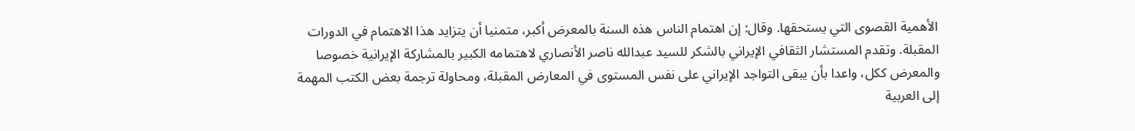الأهمية القصوى التي يستحقها. وقال: إن اهتمام الناس هذه السنة بالمعرض أكبر، متمنيا أن يتزايد هذا الاهتمام في الدورات المقبلة. وتقدم المستشار الثقافي الإيراني بالشكر للسيد عبدالله ناصر الأنصاري لاهتمامه الكبير بالمشاركة الإيرانية خصوصا والمعرض ككل، واعدا بأن يبقى التواجد الإيراني على نفس المستوى في المعارض المقبلة، ومحاولة ترجمة بعض الكتب المهمة إلى العربية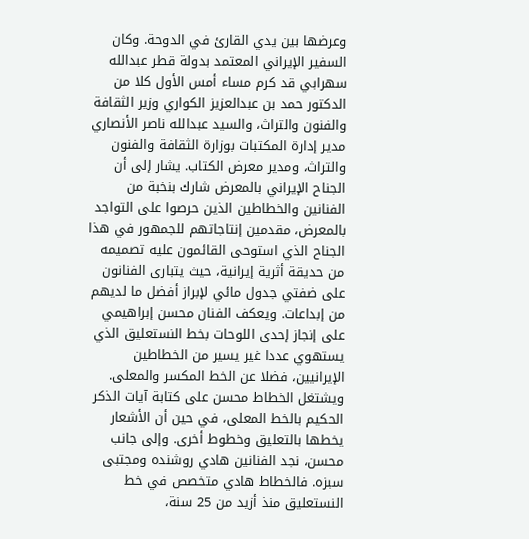وعرضها بين يدي القارئ في الدوحة. وكان السفير الإيراني المعتمد بدولة قطر عبدالله سهرابي قد كرم مساء أمس الأول كلا من الدكتور حمد بن عبدالعزيز الكواري وزير الثقافة والفنون والتراث، والسيد عبدالله ناصر الأنصاري مدير إدارة المكتبات بوزارة الثقافة والفنون والتراث، ومدير معرض الكتاب. يشار إلى أن الجناح الإيراني بالمعرض شارك بنخبة من الفنانين والخطاطين الذين حرصوا على التواجد بالمعرض، مقدمين إنتاجاتهم للجمهور في هذا الجناح الذي استوحى القائمون عليه تصميمه من حديقة أثرية إيرانية، حيث يتبارى الفنانون على ضفتي جدول مائي لإبراز أفضل ما لديهم من إبداعات. ويعكف الفنان محسن إبراهيمي على إنجاز إحدى اللوحات بخط النستعليق الذي يستهوي عددا غير يسير من الخطاطين الإيرانيين، فضلا عن الخط المكسر والمعلى. ويشتغل الخطاط محسن على كتابة آيات الذكر الحكيم بالخط المعلى، في حين أن الأشعار يخطها بالتعليق وخطوط أخرى. وإلى جانب محسن، نجد الفنانين هادي روشنده ومجتبى سبزه. فالخطاط هادي متخصص في خط النستعليق منذ أزيد من 25 سنة،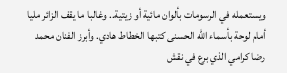ويستعمله في الرسومات بألوان مائية أو زيتية.. وغالبا ما يقف الزائر مليا أمام لوحة بأسماء الله الحسنى كتبها الخطاط هادي. وأبرز الفنان محمد رضا كرامي الذي برع في نقش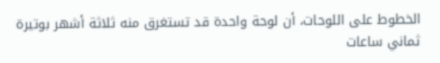الخطوط على اللوحات، أن لوحة واحدة قد تستغرق منه ثلاثة أشهر بوتيرة ثماني ساعات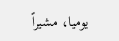يوميا، مشيراً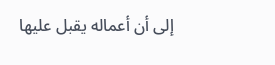إلى أن أعماله يقبل عليها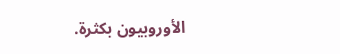الأوروبيون بكثرة.